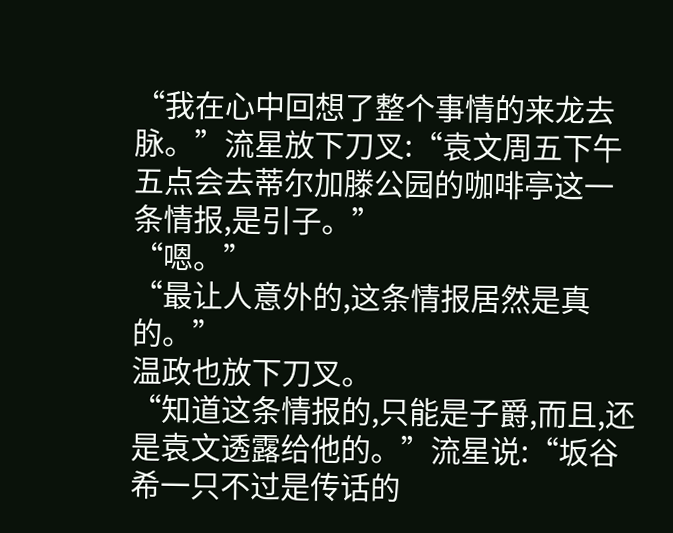“我在心中回想了整个事情的来龙去脉。”流星放下刀叉:“袁文周五下午五点会去蒂尔加滕公园的咖啡亭这一条情报,是引子。”
“嗯。”
“最让人意外的,这条情报居然是真的。”
温政也放下刀叉。
“知道这条情报的,只能是子爵,而且,还是袁文透露给他的。”流星说:“坂谷希一只不过是传话的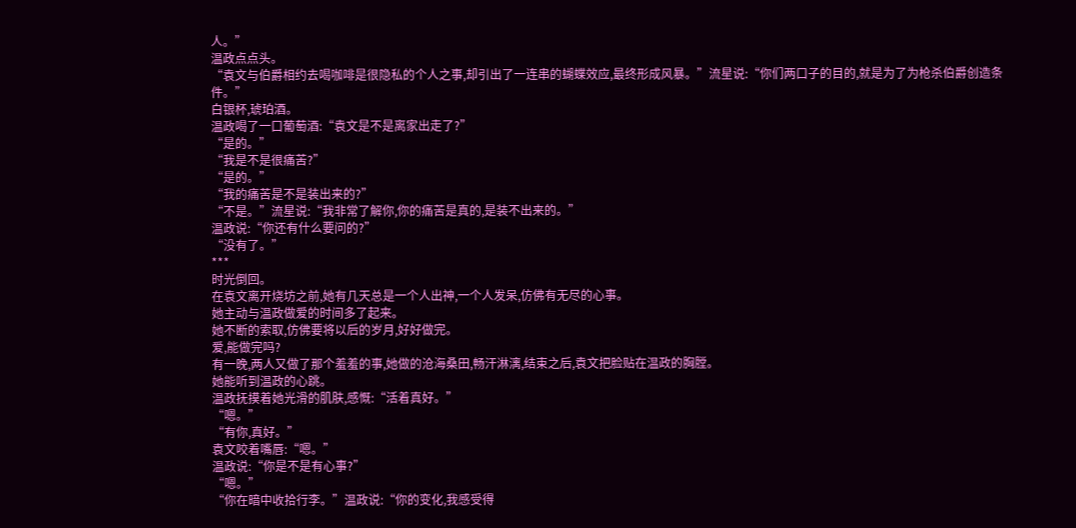人。”
温政点点头。
“袁文与伯爵相约去喝咖啡是很隐私的个人之事,却引出了一连串的蝴蝶效应,最终形成风暴。”流星说:“你们两口子的目的,就是为了为枪杀伯爵创造条件。”
白银杯,琥珀酒。
温政喝了一口葡萄酒:“袁文是不是离家出走了?”
“是的。”
“我是不是很痛苦?”
“是的。”
“我的痛苦是不是装出来的?”
“不是。”流星说:“我非常了解你,你的痛苦是真的,是装不出来的。”
温政说:“你还有什么要问的?”
“没有了。”
***
时光倒回。
在袁文离开烧坊之前,她有几天总是一个人出神,一个人发呆,仿佛有无尽的心事。
她主动与温政做爱的时间多了起来。
她不断的索取,仿佛要将以后的岁月,好好做完。
爱,能做完吗?
有一晚,两人又做了那个羞羞的事,她做的沧海桑田,畅汗淋漓,结束之后,袁文把脸贴在温政的胸膛。
她能听到温政的心跳。
温政抚摸着她光滑的肌肤,感慨:“活着真好。”
“嗯。”
“有你,真好。”
袁文咬着嘴唇:“嗯。”
温政说:“你是不是有心事?”
“嗯。”
“你在暗中收拾行李。”温政说:“你的变化,我感受得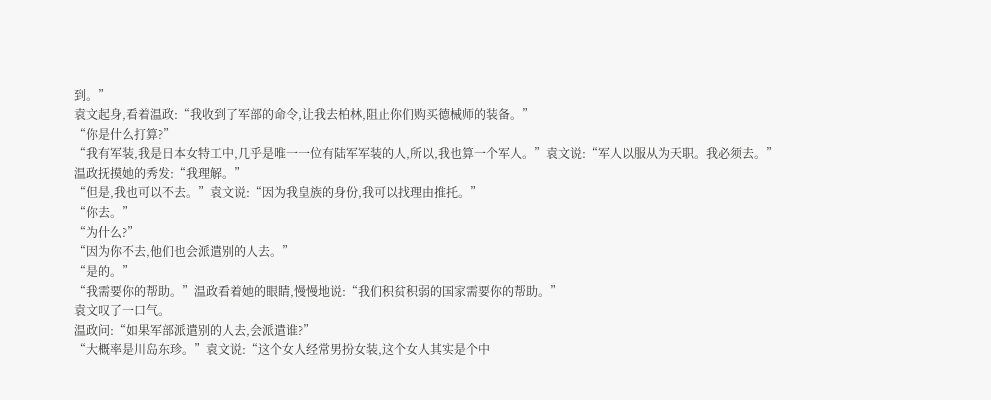到。”
袁文起身,看着温政:“我收到了军部的命令,让我去柏林,阻止你们购买德械师的装备。”
“你是什么打算?”
“我有军装,我是日本女特工中,几乎是唯一一位有陆军军装的人,所以,我也算一个军人。”袁文说:“军人以服从为天职。我必须去。”
温政抚摸她的秀发:“我理解。”
“但是,我也可以不去。”袁文说:“因为我皇族的身份,我可以找理由推托。”
“你去。”
“为什么?”
“因为你不去,他们也会派遣别的人去。”
“是的。”
“我需要你的帮助。”温政看着她的眼睛,慢慢地说:“我们积贫积弱的国家需要你的帮助。”
袁文叹了一口气。
温政问:“如果军部派遣别的人去,会派遣谁?”
“大概率是川岛东珍。”袁文说:“这个女人经常男扮女装,这个女人其实是个中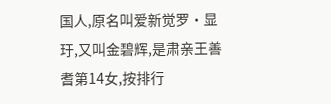国人,原名叫爱新觉罗·显玗,又叫金碧辉,是肃亲王善耆第14女,按排行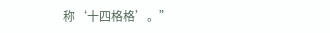称‘十四格格’。”